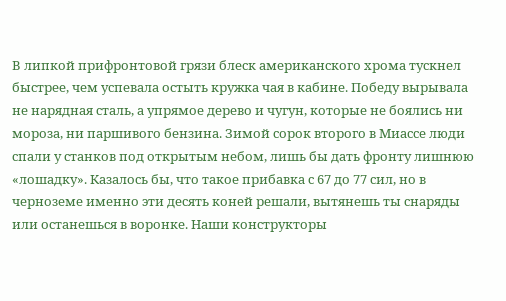В липкой прифронтовой грязи блеск американского хрома тускнел быстрее, чем успевала остыть кружка чая в кабине. Победу вырывала не нарядная сталь, а упрямое дерево и чугун, которые не боялись ни мороза, ни паршивого бензина. Зимой сорок второго в Миассе люди спали у станков под открытым небом, лишь бы дать фронту лишнюю «лошадку». Казалось бы, что такое прибавка с 67 до 77 сил, но в черноземе именно эти десять коней решали, вытянешь ты снаряды или останешься в воронке. Наши конструкторы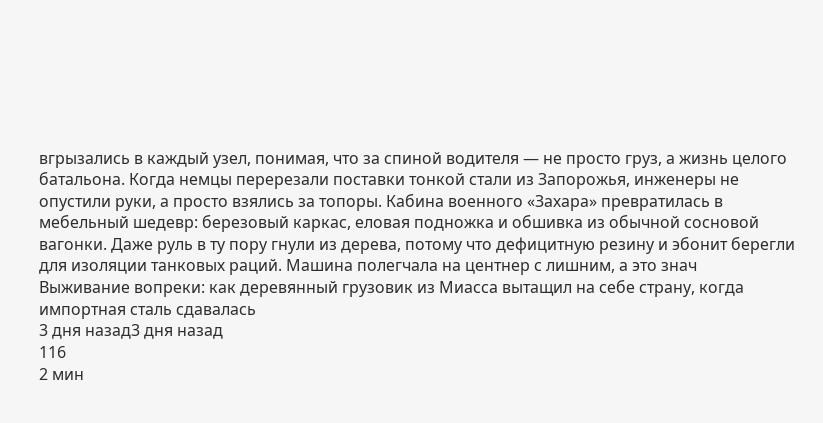вгрызались в каждый узел, понимая, что за спиной водителя — не просто груз, а жизнь целого батальона. Когда немцы перерезали поставки тонкой стали из Запорожья, инженеры не опустили руки, а просто взялись за топоры. Кабина военного «Захара» превратилась в мебельный шедевр: березовый каркас, еловая подножка и обшивка из обычной сосновой вагонки. Даже руль в ту пору гнули из дерева, потому что дефицитную резину и эбонит берегли для изоляции танковых раций. Машина полегчала на центнер с лишним, а это знач
Выживание вопреки: как деревянный грузовик из Миасса вытащил на себе страну, когда импортная сталь сдавалась
3 дня назад3 дня назад
116
2 мин